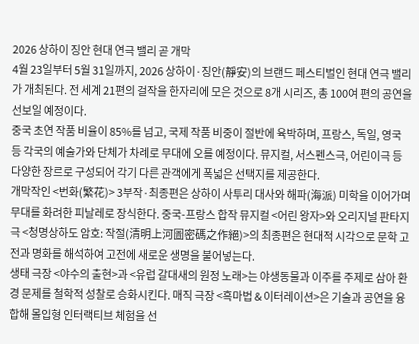2026 상하이 징안 현대 연극 밸리 곧 개막
4월 23일부터 5월 31일까지, 2026 상하이·징안(靜安)의 브랜드 페스티벌인 현대 연극 밸리가 개최된다. 전 세계 21편의 걸작을 한자리에 모은 것으로 8개 시리즈, 총 100여 편의 공연을 선보일 예정이다.
중국 초연 작품 비율이 85%를 넘고, 국제 작품 비중이 절반에 육박하며, 프랑스, 독일, 영국 등 각국의 예술가와 단체가 차례로 무대에 오를 예정이다. 뮤지컬, 서스펜스극, 어린이극 등 다양한 장르로 구성되어 각기 다른 관객에게 폭넓은 선택지를 제공한다.
개막작인 <번화(繁花)> 3부작·최종편은 상하이 사투리 대사와 해파(海派) 미학을 이어가며 무대를 화려한 피날레로 장식한다. 중국-프랑스 합작 뮤지컬 <어린 왕자>와 오리지널 판타지극 <청명상하도 암호: 작절(清明上河圖密碼之作絕)>의 최종편은 현대적 시각으로 문학 고전과 명화를 해석하여 고전에 새로운 생명을 불어넣는다.
생태 극장 <야수의 출현>과 <유럽 갈대새의 원정 노래>는 야생동물과 이주를 주제로 삼아 환경 문제를 철학적 성찰로 승화시킨다. 매직 극장 <흑마법 & 이터레이션>은 기술과 공연을 융합해 몰입형 인터랙티브 체험을 선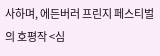사하며, 에든버러 프린지 페스티벌의 호평작 <심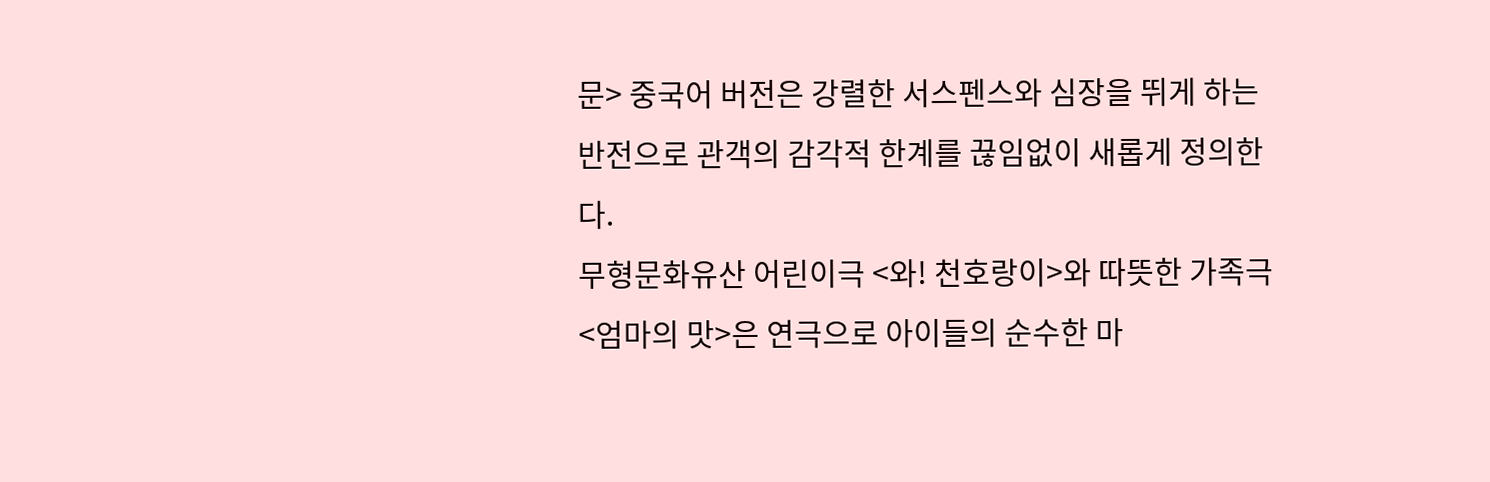문> 중국어 버전은 강렬한 서스펜스와 심장을 뛰게 하는 반전으로 관객의 감각적 한계를 끊임없이 새롭게 정의한다.
무형문화유산 어린이극 <와! 천호랑이>와 따뜻한 가족극 <엄마의 맛>은 연극으로 아이들의 순수한 마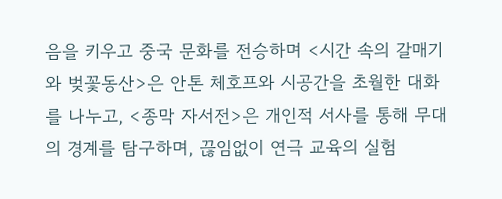음을 키우고 중국 문화를 전승하며 <시간 속의 갈매기와 벚꽃동산>은 안톤 체호프와 시공간을 초월한 대화를 나누고, <종막 자서전>은 개인적 서사를 통해 무대의 경계를 탐구하며, 끊임없이 연극 교육의 실험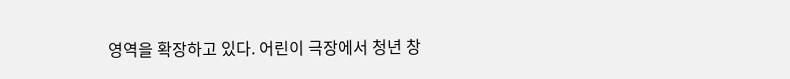영역을 확장하고 있다. 어린이 극장에서 청년 창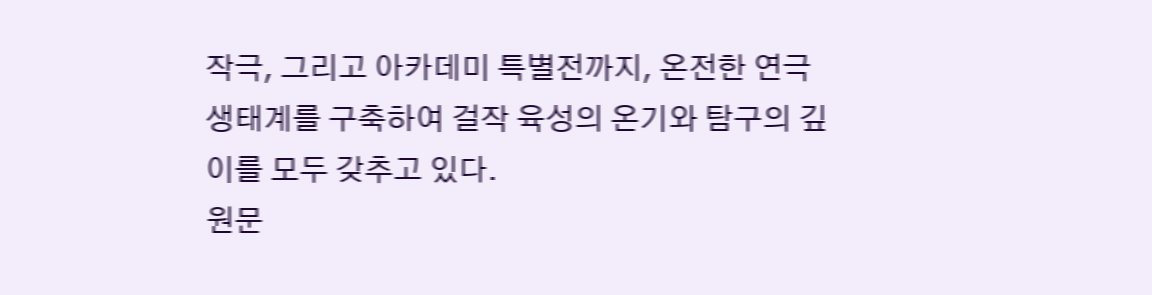작극, 그리고 아카데미 특별전까지, 온전한 연극 생태계를 구축하여 걸작 육성의 온기와 탐구의 깊이를 모두 갖추고 있다.
원문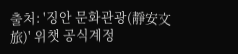출처: '징안 문화관광(靜安文旅)' 위챗 공식계정